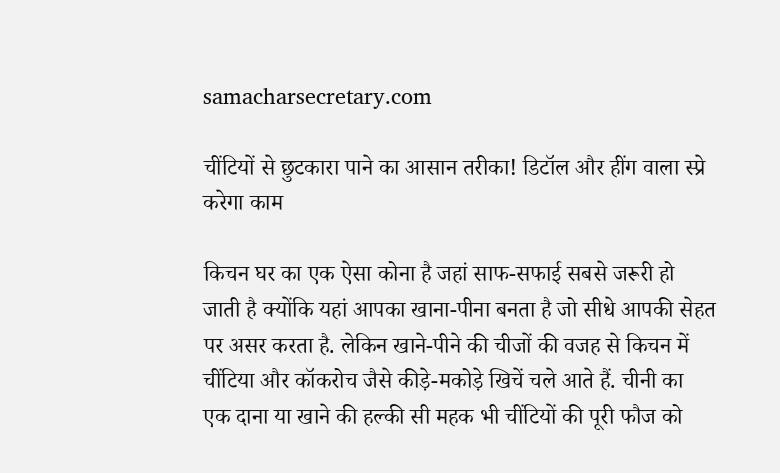samacharsecretary.com

चींटियों से छुटकारा पाने का आसान तरीका! डिटॉल और हींग वाला स्प्रे करेगा काम

किचन घर का एक ऐसा कोना है जहां साफ-सफाई सबसे जरूरी हो जाती है क्योंकि यहां आपका खाना-पीना बनता है जो सीधे आपकी सेहत पर असर करता है. लेकिन खाने-पीने की चीजों की वजह से किचन में चींटिया और कॉकरोच जैसे कीड़े-मकोड़े खिचें चले आते हैं. चीनी का एक दाना या खाने की हल्की सी महक भी चींटियों की पूरी फौज को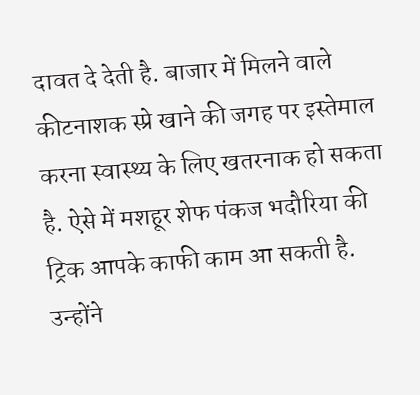दावत दे देती है. बाजार में मिलने वाले कीटनाशक स्प्रे खाने की जगह पर इस्तेमाल करना स्वास्थ्य के लिए खतरनाक हो सकता है. ऐसे में मशहूर शेफ पंकज भदौरिया की ट्रिक आपके काफी काम आ सकती है. उन्होंने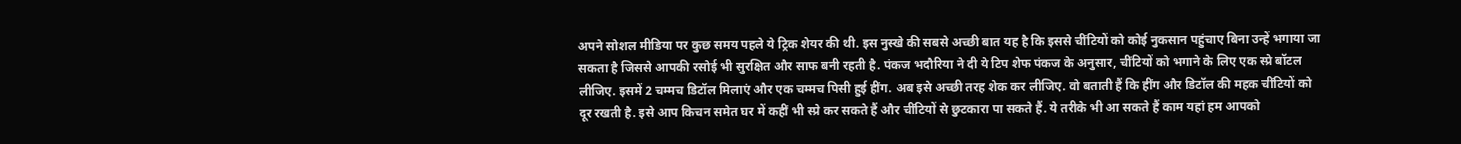अपने सोशल मीडिया पर कुछ समय पहले ये ट्रिक शेयर की थी. इस नुस्खे की सबसे अच्छी बात यह है कि इससे चींटियों को कोई नुकसान पहुंचाए बिना उन्हें भगाया जा सकता है जिससे आपकी रसोई भी सुरक्षित और साफ बनी रहती है. पंकज भदौरिया ने दी ये टिप शेफ पंकज के अनुसार, चींटियों को भगाने के लिए एक स्प्रे बॉटल लीजिए. इसमें 2 चम्मच डिटॉल मिलाएं और एक चम्मच पिसी हुई हींग. अब इसे अच्छी तरह शेक कर लीजिए. वो बताती हैं कि हींग और डिटॉल की महक चींटियों को दूर रखती है. इसे आप किचन समेत घर में कहीं भी स्प्रे कर सकते हैं और चींटियों से छुटकारा पा सकते हैं. ये तरीके भी आ सकते हैं काम यहां हम आपको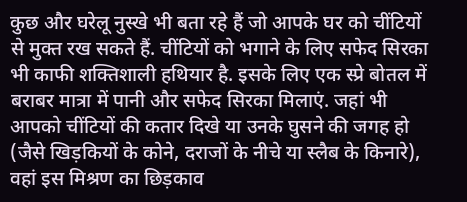कुछ और घरेलू नुस्खे भी बता रहे हैं जो आपके घर को चींटियों से मुक्त रख सकते हैं. चींटियों को भगाने के लिए सफेद सिरका भी काफी शक्तिशाली हथियार है. इसके लिए एक स्प्रे बोतल में बराबर मात्रा में पानी और सफेद सिरका मिलाएं. जहां भी आपको चींटियों की कतार दिखे या उनके घुसने की जगह हो (जैसे खिड़कियों के कोने, दराजों के नीचे या स्लैब के किनारे), वहां इस मिश्रण का छिड़काव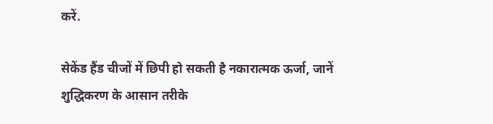करें.

सेकेंड हैंड चीजों में छिपी हो सकती है नकारात्मक ऊर्जा, जानें शुद्धिकरण के आसान तरीके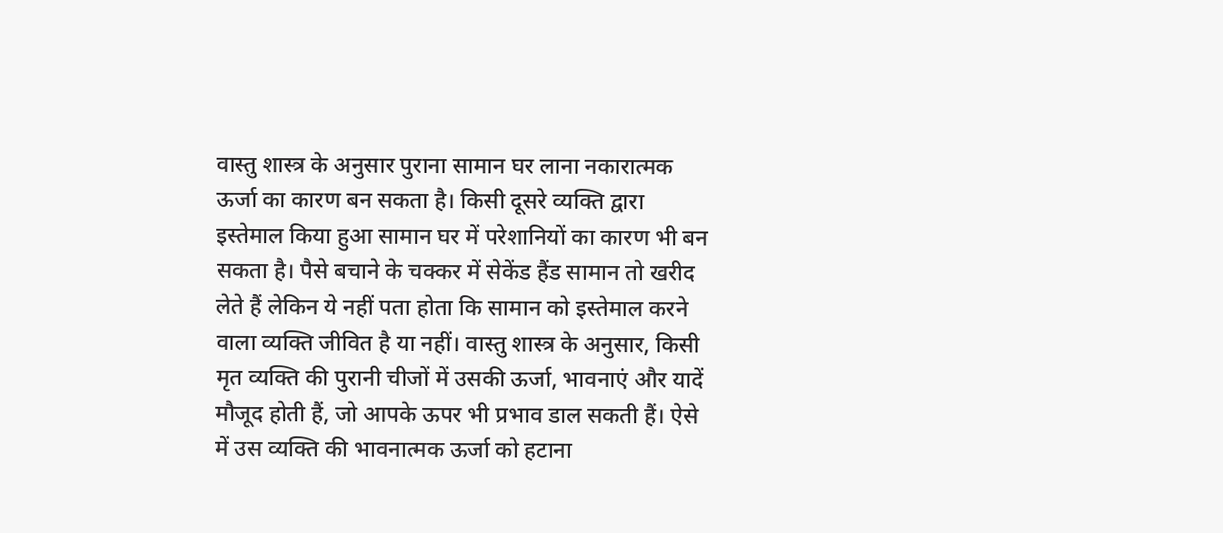वास्तु शास्त्र के अनुसार पुराना सामान घर लाना नकारात्मक ऊर्जा का कारण बन सकता है। किसी दूसरे व्यक्ति द्वारा इस्तेमाल किया हुआ सामान घर में परेशानियों का कारण भी बन सकता है। पैसे बचाने के चक्कर में सेकेंड हैंड सामान तो खरीद लेते हैं लेकिन ये नहीं पता होता कि सामान को इस्तेमाल करने वाला व्यक्ति जीवित है या नहीं। वास्तु शास्त्र के अनुसार, किसी मृत व्यक्ति की पुरानी चीजों में उसकी ऊर्जा, भावनाएं और यादें मौजूद होती हैं, जो आपके ऊपर भी प्रभाव डाल सकती हैं। ऐसे में उस व्यक्ति की भावनात्मक ऊर्जा को हटाना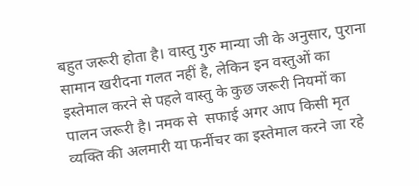बहुत जरूरी होता है। वास्तु गुरु मान्या जी के अनुसार, पुराना सामान खरीदना गलत नहीं है, लेकिन इन वस्तुओं का इस्तेमाल करने से पहले वास्तु के कुछ जरूरी नियमों का पालन जरूरी है। नमक से  सफाई अगर आप किसी मृत व्यक्ति की अलमारी या फर्नीचर का इस्तेमाल करने जा रहे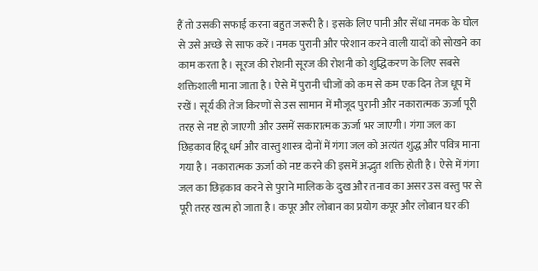हैं तो उसकी सफाई करना बहुत जरूरी है। इसके लिए पानी और सेंधा नमक के घोल से उसे अच्छे से साफ करें। नमक पुरानी और परेशान करने वाली यादों को सोखने का काम करता है। सूरज की रोशनी सूरज की रोशनी को शुद्धिकरण के लिए सबसे शक्तिशाली माना जाता है। ऐसे में पुरानी चीजों को कम से कम एक दिन तेज धूप में रखें। सूर्य की तेज किरणों से उस सामान में मौजूद पुरानी और नकारात्मक ऊर्जा पूरी तरह से नष्ट हो जाएगी और उसमें सकारात्मक ऊर्जा भर जाएगी। गंगा जल का छिड़काव हिंदू धर्म और वास्तु शास्त्र दोनों में गंगा जल को अत्यंत शुद्ध और पवित्र माना गया है। नकारात्मक ऊर्जा को नष्ट करने की इसमें अद्भुत शक्ति होती है। ऐसे में गंगा जल का छिड़काव करने से पुराने मालिक के दुख और तनाव का असर उस वस्तु पर से पूरी तरह खत्म हो जाता है। कपूर और लोबान का प्रयोग कपूर और लोबान घर की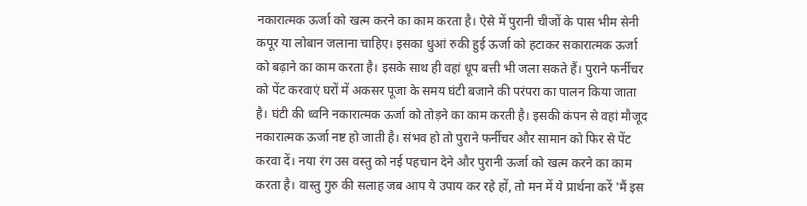नकारात्मक ऊर्जा को खत्म करने का काम करता है। ऐसे में पुरानी चीजों के पास भीम सेनी कपूर या लोबान जलाना चाहिए। इसका धुआं रुकी हुई ऊर्जा को हटाकर सकारात्मक ऊर्जा को बढ़ाने का काम करता है। इसके साथ ही वहां धूप बत्ती भी जला सकते हैं। पुराने फर्नीचर को पेंट करवाएं घरों में अकसर पूजा के समय घंटी बजाने की परंपरा का पालन किया जाता है। घंटी की ध्वनि नकारात्मक ऊर्जा को तोड़ने का काम करती है। इसकी कंपन से वहां मौजूद नकारात्मक ऊर्जा नष्ट हो जाती है। संभव हो तो पुराने फर्नीचर और सामान को फिर से पेंट करवा दें। नया रंग उस वस्तु को नई पहचान देने और पुरानी ऊर्जा को खत्म करने का काम करता है। वास्तु गुरु की सलाह जब आप ये उपाय कर रहे हों, तो मन में ये प्रार्थना करें 'मैं इस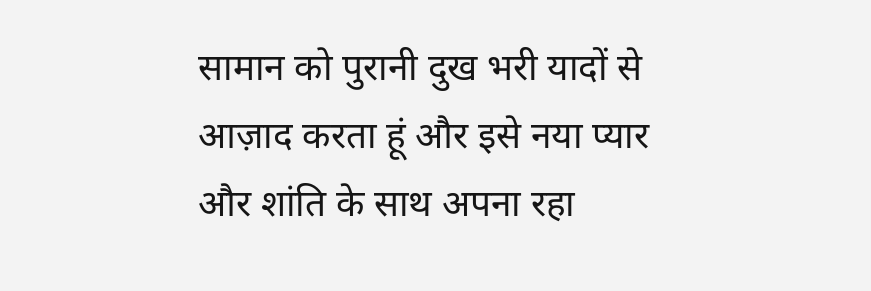सामान को पुरानी दुख भरी यादों से आज़ाद करता हूं और इसे नया प्यार और शांति के साथ अपना रहा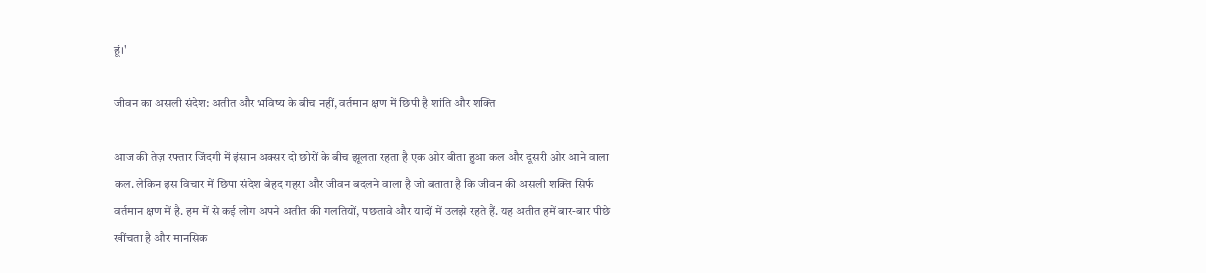हूं।'

जीवन का असली संदेश: अतीत और भविष्य के बीच नहीं, वर्तमान क्षण में छिपी है शांति और शक्ति

आज की तेज़ रफ्तार जिंदगी में इंसान अक्सर दो छोरों के बीच झूलता रहता है एक ओर बीता हुआ कल और दूसरी ओर आने वाला कल. लेकिन इस विचार में छिपा संदेश बेहद गहरा और जीवन बदलने वाला है जो बताता है कि जीवन की असली शक्ति सिर्फ वर्तमान क्षण में है. हम में से कई लोग अपने अतीत की गलतियों, पछतावे और यादों में उलझे रहते हैं. यह अतीत हमें बार-बार पीछे खींचता है और मानसिक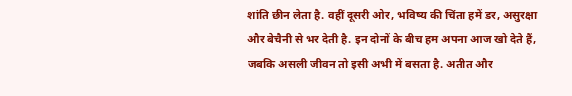शांति छीन लेता है. वहीं दूसरी ओर, भविष्य की चिंता हमें डर, असुरक्षा और बेचैनी से भर देती है. इन दोनों के बीच हम अपना आज खो देते हैं, जबकि असली जीवन तो इसी अभी में बसता है. अतीत और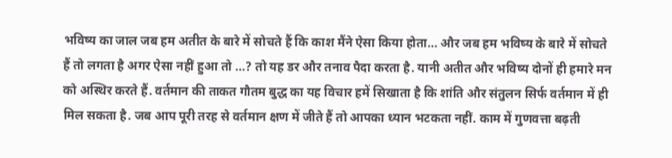भविष्य का जाल जब हम अतीत के बारे में सोचते हैं कि काश मैंने ऐसा किया होता… और जब हम भविष्य के बारे में सोचते हैं तो लगता है अगर ऐसा नहीं हुआ तो …? तो यह डर और तनाव पैदा करता है. यानी अतीत और भविष्य दोनों ही हमारे मन को अस्थिर करते हैं. वर्तमान की ताकत गौतम बुद्ध का यह विचार हमें सिखाता है कि शांति और संतुलन सिर्फ वर्तमान में ही मिल सकता है. जब आप पूरी तरह से वर्तमान क्षण में जीते हैं तो आपका ध्यान भटकता नहीं. काम में गुणवत्ता बढ़ती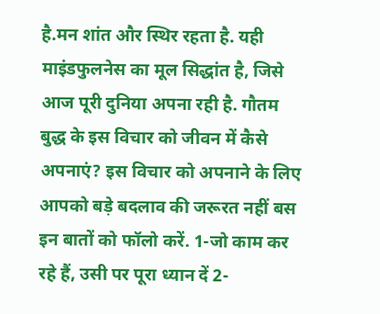है.मन शांत और स्थिर रहता है. यही माइंडफुलनेस का मूल सिद्धांत है, जिसे आज पूरी दुनिया अपना रही है. गौतम बुद्ध के इस विचार को जीवन में कैसे अपनाएं? इस विचार को अपनाने के लिए आपको बड़े बदलाव की जरूरत नहीं बस इन बातों को फॉलो करें. 1-जो काम कर रहे हैं, उसी पर पूरा ध्यान दें 2-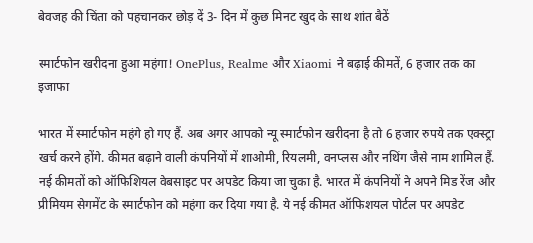बेवजह की चिंता को पहचानकर छोड़ दें 3- दिन में कुछ मिनट खुद के साथ शांत बैठें

स्मार्टफोन खरीदना हुआ महंगा! OnePlus, Realme और Xiaomi ने बढ़ाई कीमतें, 6 हजार तक का इजाफा

भारत में स्मार्टफोन महंगे हो गए हैं. अब अगर आपको न्यू स्मार्टफोन खरीदना है तो 6 हजार रुपये तक एक्स्ट्रा खर्च करने होंगे. कीमत बढ़ाने वाली कंपनियों में शाओमी, रियलमी, वनप्लस और नथिंग जैसे नाम शामिल हैं.  नई कीमतों को ऑफिशियल वेबसाइट पर अपडेट किया जा चुका है. भारत में कंपनियों ने अपने मिड रेंज और प्रीमियम सेगमेंट के स्मार्टफोन को महंगा कर दिया गया है. ये नई कीमत ऑफिशयल पोर्टल पर अपडेट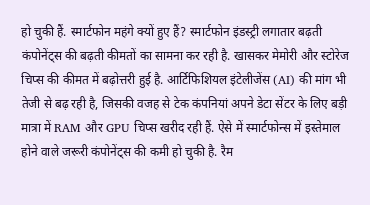हो चुकी हैं. स्मार्टफोन महंगे क्यों हुए हैं? स्मार्टफोन इंडस्ट्री लगातार बढ़ती कंपोनेंट्स की बढ़ती कीमतों का सामना कर रही है. खासकर मेमोरी और स्टोरेज चिप्स की कीमत में बढ़ोत्तरी हुई है. आर्टिफिशियल इंटेलीजेंस (AI) की मांग भी तेजी से बढ़ रही है, जिसकी वजह से टेक कंपनियां अपने डेटा सेंटर के लिए बड़ी मात्रा में RAM और GPU चिप्स खरीद रही हैं. ऐसे में स्मार्टफोन्स में इस्तेमाल होने वाले जरूरी कंपोनेंट्स की कमी हो चुकी है. रैम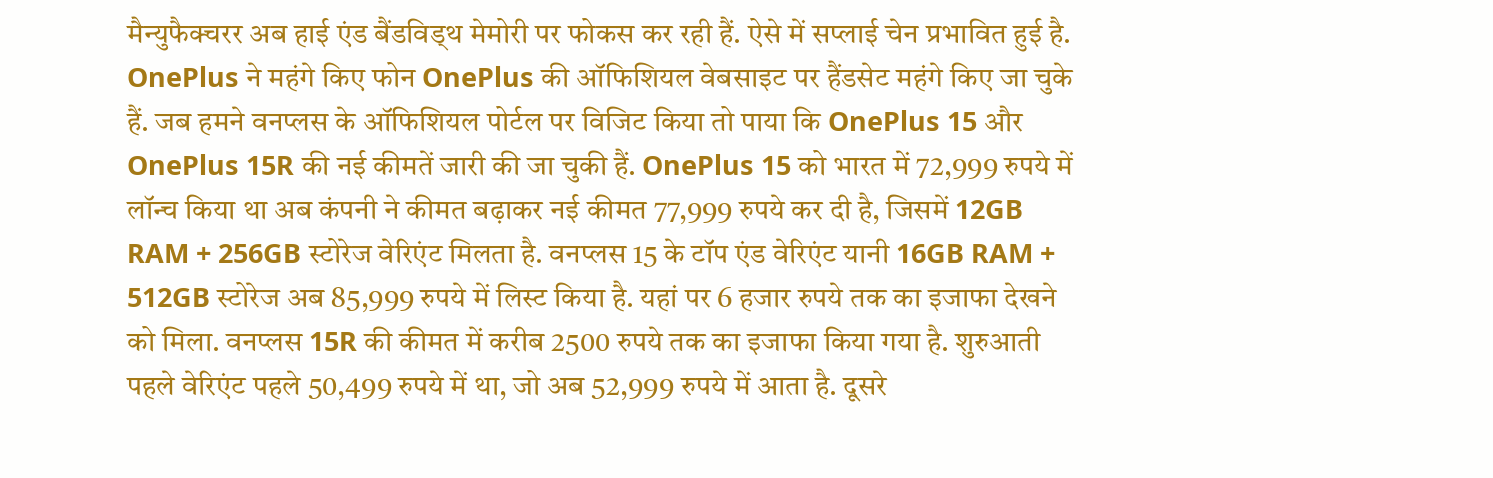मैन्युफैक्चरर अब हाई एंड बैंडविड्थ मेमोरी पर फोकस कर रही हैं. ऐसे में सप्लाई चेन प्रभावित हुई है. OnePlus ने महंगे किए फोन OnePlus की ऑफिशियल वेबसाइट पर हैंडसेट महंगे किए जा चुके हैं. जब हमने वनप्लस के ऑफिशियल पोर्टल पर विजिट किया तो पाया कि OnePlus 15 और OnePlus 15R की नई कीमतें जारी की जा चुकी हैं. OnePlus 15 को भारत में 72,999 रुपये में लॉन्च किया था अब कंपनी ने कीमत बढ़ाकर नई कीमत 77,999 रुपये कर दी है, जिसमें 12GB RAM + 256GB स्टोरेज वेरिएंट मिलता है. वनप्लस 15 के टॉप एंड वेरिएंट यानी 16GB RAM + 512GB स्टोरेज अब 85,999 रुपये में लिस्ट किया है. यहां पर 6 हजार रुपये तक का इजाफा देखने को मिला. वनप्लस 15R की कीमत में करीब 2500 रुपये तक का इजाफा किया गया है. शुरुआती पहले वेरिएंट पहले 50,499 रुपये में था, जो अब 52,999 रुपये में आता है. दूसरे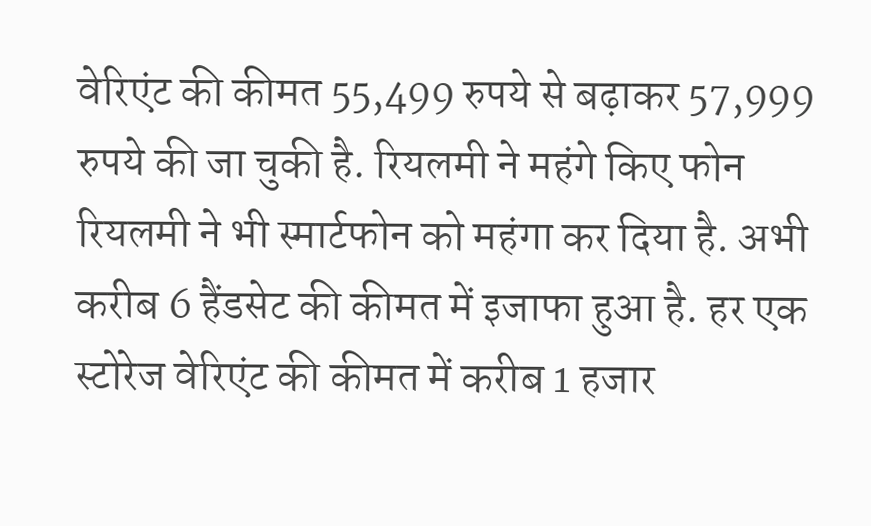वेरिएंट की कीमत 55,499 रुपये से बढ़ाकर 57,999 रुपये की जा चुकी है. रियलमी ने महंगे किए फोन रियलमी ने भी स्मार्टफोन को महंगा कर दिया है. अभी करीब 6 हैंडसेट की कीमत में इजाफा हुआ है. हर एक स्टोरेज वेरिएंट की कीमत में करीब 1 हजार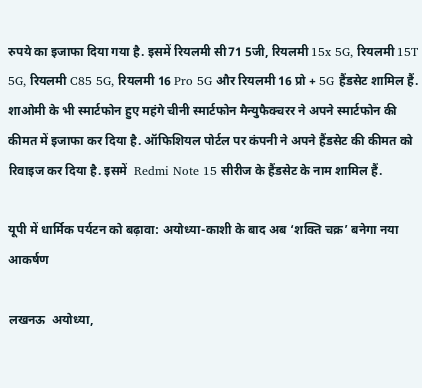रुपये का इजाफा दिया गया है. इसमें रियलमी सी71 5जी, रियलमी 15x 5G, रियलमी 15T 5G, रियलमी C85 5G, रियलमी 16 Pro 5G और रियलमी 16 प्रो + 5G हैंडसेट शामिल हैं. शाओमी के भी स्मार्टफोन हुए महंगे चीनी स्मार्टफोन मैन्युफैक्चरर ने अपने स्मार्टफोन की कीमत में इजाफा कर दिया है. ऑफिशियल पोर्टल पर कंपनी ने अपने हैंडसेट की कीमत को रिवाइज कर दिया है. इसमें  Redmi Note 15 सीरीज के हैंडसेट के नाम शामिल हैं.

यूपी में धार्मिक पर्यटन को बढ़ावा: अयोध्या-काशी के बाद अब ‘शक्ति चक्र’ बनेगा नया आकर्षण

लखनऊ  अयोध्या,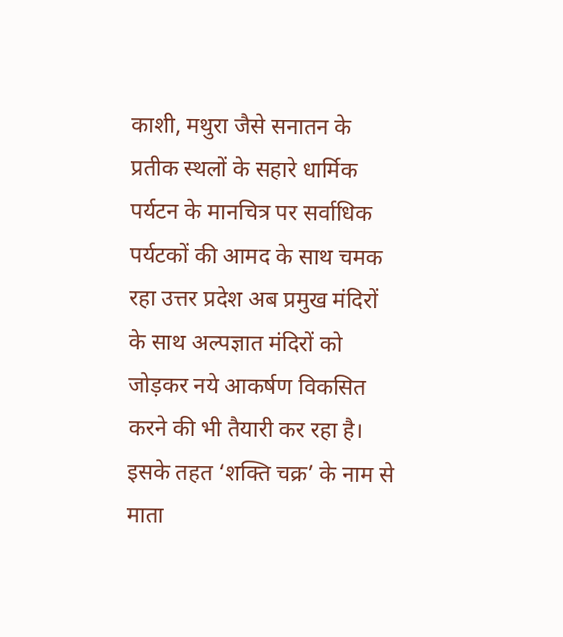काशी, मथुरा जैसे सनातन के प्रतीक स्थलों के सहारे धार्मिक पर्यटन के मानचित्र पर सर्वाधिक पर्यटकों की आमद के साथ चमक रहा उत्तर प्रदेश अब प्रमुख मंदिरों के साथ अल्पज्ञात मंदिरों को जोड़कर नये आकर्षण विकसित करने की भी तैयारी कर रहा है। इसके तहत ‘शक्ति चक्र’ के नाम से माता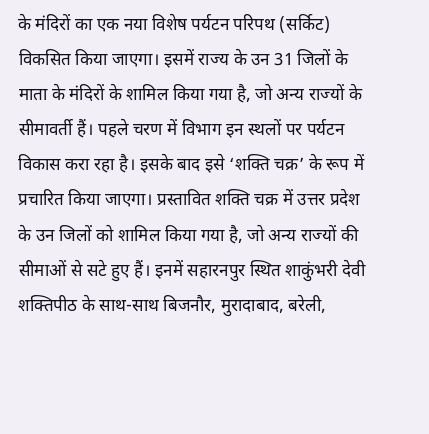के मंदिरों का एक नया विशेष पर्यटन परिपथ (सर्किट) विकसित किया जाएगा। इसमें राज्य के उन 31 जिलों के माता के मंदिरों के शामिल किया गया है, जो अन्य राज्यों के सीमावर्ती हैं। पहले चरण में विभाग इन स्थलों पर पर्यटन विकास करा रहा है। इसके बाद इसे ‘शक्ति चक्र’ के रूप में प्रचारित किया जाएगा। प्रस्तावित शक्ति चक्र में उत्तर प्रदेश के उन जिलों को शामिल किया गया है, जो अन्य राज्यों की सीमाओं से सटे हुए हैं। इनमें सहारनपुर स्थित शाकुंभरी देवी शक्तिपीठ के साथ-साथ बिजनौर, मुरादाबाद, बरेली,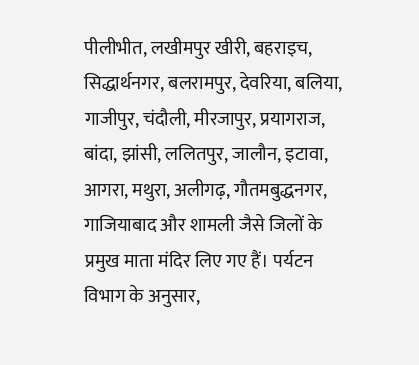पीलीभीत, लखीमपुर खीरी, बहराइच, सिद्धार्थनगर, बलरामपुर, देवरिया, बलिया, गाजीपुर, चंदौली, मीरजापुर, प्रयागराज, बांदा, झांसी, ललितपुर, जालौन, इटावा, आगरा, मथुरा, अलीगढ़, गौतमबुद्धनगर, गाजियाबाद और शामली जैसे जिलों के प्रमुख माता मंदिर लिए गए हैं। पर्यटन विभाग के अनुसार,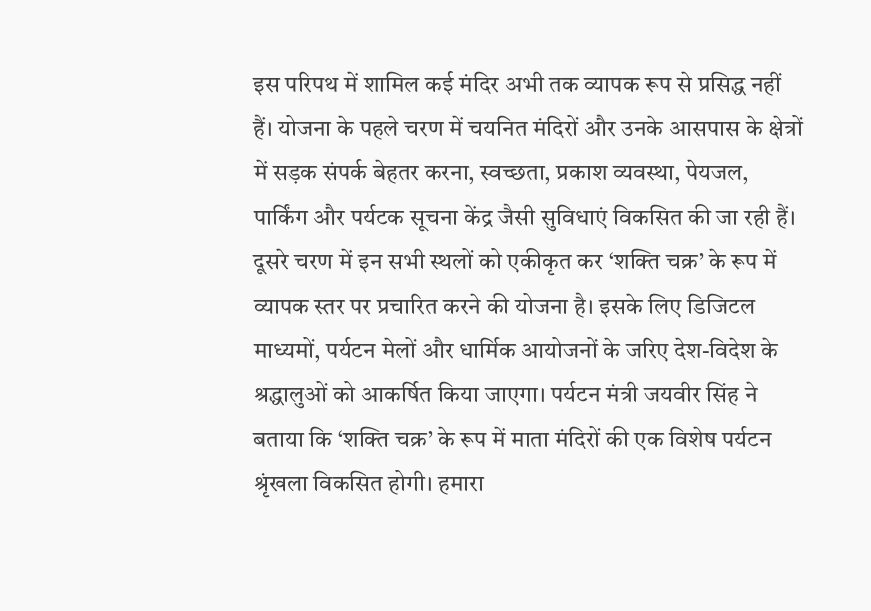इस परिपथ में शामिल कई मंदिर अभी तक व्यापक रूप से प्रसिद्ध नहीं हैं। योजना के पहले चरण में चयनित मंदिरों और उनके आसपास के क्षेत्रों में सड़क संपर्क बेहतर करना, स्वच्छता, प्रकाश व्यवस्था, पेयजल, पार्किंग और पर्यटक सूचना केंद्र जैसी सुविधाएं विकसित की जा रही हैं। दूसरे चरण में इन सभी स्थलों को एकीकृत कर ‘शक्ति चक्र’ के रूप में व्यापक स्तर पर प्रचारित करने की योजना है। इसके लिए डिजिटल माध्यमों, पर्यटन मेलों और धार्मिक आयोजनों के जरिए देश-विदेश के श्रद्धालुओं को आकर्षित किया जाएगा। पर्यटन मंत्री जयवीर सिंह ने बताया कि ‘शक्ति चक्र’ के रूप में माता मंदिरों की एक विशेष पर्यटन श्रृंखला विकसित होगी। हमारा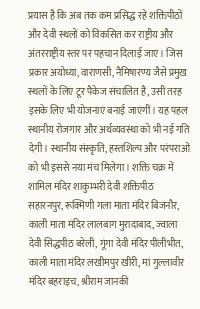प्रयास है कि अब तक कम प्रसिद्ध रहे शक्तिपीठों और देवी स्थलों को विकसित कर राष्ट्रीय और अंतरराष्ट्रीय स्तर पर पहचान दिलाई जाए। जिस प्रकार अयोध्या, वाराणसी, नैमिषारण्य जैसे प्रमुख स्थलों के लिए टूर पैकेज संचालित हैं, उसी तरह इसके लिए भी योजनाएं बनाई जाएंगीं। यह पहल स्थानीय रोजगार और अर्थव्यवस्था को भी नई गति देगी। स्थानीय संस्कृति, हस्तशिल्प और परंपराओं को भी इससे नया मंच मिलेगा। शक्ति चक्र में शामिल मंदिर शाकुम्भरी देवी शक्तिपीठ सहारनपुर, रूक्मिणी गला माता मंदिर बिजनौर, काली माता मंदिर लालबाग मुरादाबाद, ज्वाला देवी सिद्धपीठ बरेली, गूंगा देवी मंदिर पीलीभीत, काली माता मंदिर लखीमपुर खीरी, मां गुल्लावीर मंदिर बहराइच, श्रीराम जानकी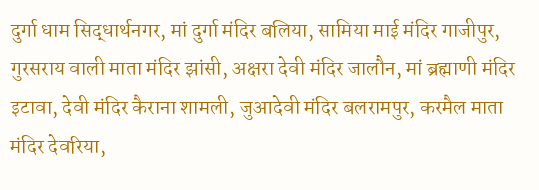दुर्गा धाम सिद्धार्थनगर, मां दुर्गा मंदिर बलिया, सामिया माई मंदिर गाजीपुर, गुरसराय वाली माता मंदिर झांसी, अक्षरा देवी मंदिर जालौन, मां ब्रह्माणी मंदिर इटावा, देवी मंदिर कैराना शामली, जुआदेवी मंदिर बलरामपुर, करमैल माता मंदिर देवरिया,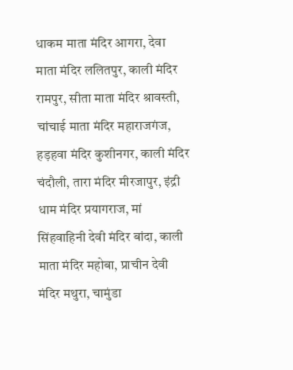धाकम माता मंदिर आगरा, देवा माता मंदिर ललितपुर, काली मंदिर रामपुर, सीता माता मंदिर श्रावस्ती, चांचाई माता मंदिर महाराजगंज, हड़हवा मंदिर कुशीनगर, काली मंदिर चंदौली, तारा मंदिर मीरजापुर, इंद्री धाम मंदिर प्रयागराज, मां सिंहवाहिनी देवी मंदिर बांदा, काली माता मंदिर महोबा, प्राचीन देवी मंदिर मथुरा, चामुंडा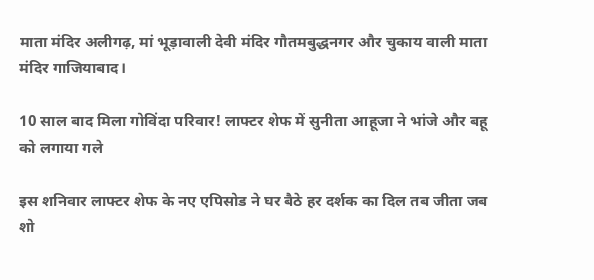माता मंदिर अलीगढ़, मां भूड़ावाली देवी मंदिर गौतमबुद्धनगर और चुकाय वाली माता मंदिर गाजियाबाद।

10 साल बाद मिला गोविंदा परिवार! लाफ्टर शेफ में सुनीता आहूजा ने भांजे और बहू को लगाया गले

इस शनिवार लाफ्टर शेफ के नए एपिसोड ने घर बैठे हर दर्शक का दिल तब जीता जब शो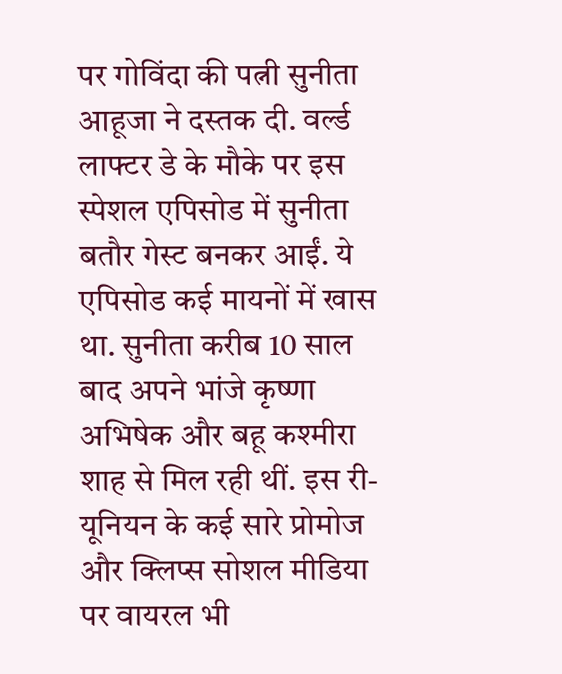पर गोविंदा की पत्नी सुनीता आहूजा ने दस्तक दी. वर्ल्ड लाफ्टर डे के मौके पर इस स्पेशल एपिसोड में सुनीता बतौर गेस्ट बनकर आईं. ये एपिसोड कई मायनों में खास था. सुनीता करीब 10 साल बाद अपने भांजे कृष्णा अभिषेक और बहू कश्मीरा शाह से मिल रही थीं. इस री-यूनियन के कई सारे प्रोमोज और क्लिप्स सोशल मीडिया पर वायरल भी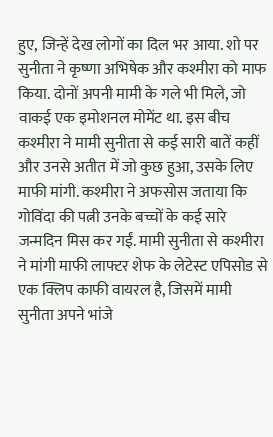हुए, जिन्हें देख लोगों का दिल भर आया. शो पर सुनीता ने कृष्णा अभिषेक और कश्मीरा को माफ किया. दोनों अपनी मामी के गले भी मिले, जो वाकई एक इमोशनल मोमेंट था. इस बीच कश्मीरा ने मामी सुनीता से कई सारी बातें कहीं और उनसे अतीत में जो कुछ हुआ, उसके लिए माफी मांगी. कश्मीरा ने अफसोस जताया कि गोविंदा की पत्नी उनके बच्चों के कई सारे जन्मदिन मिस कर गईं. मामी सुनीता से कश्मीरा ने मांगी माफी लाफ्टर शेफ के लेटेस्ट एपिसोड से एक क्लिप काफी वायरल है, जिसमें मामी सुनीता अपने भांजे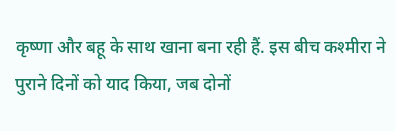कृष्णा और बहू के साथ खाना बना रही हैं. इस बीच कश्मीरा ने पुराने दिनों को याद किया, जब दोनों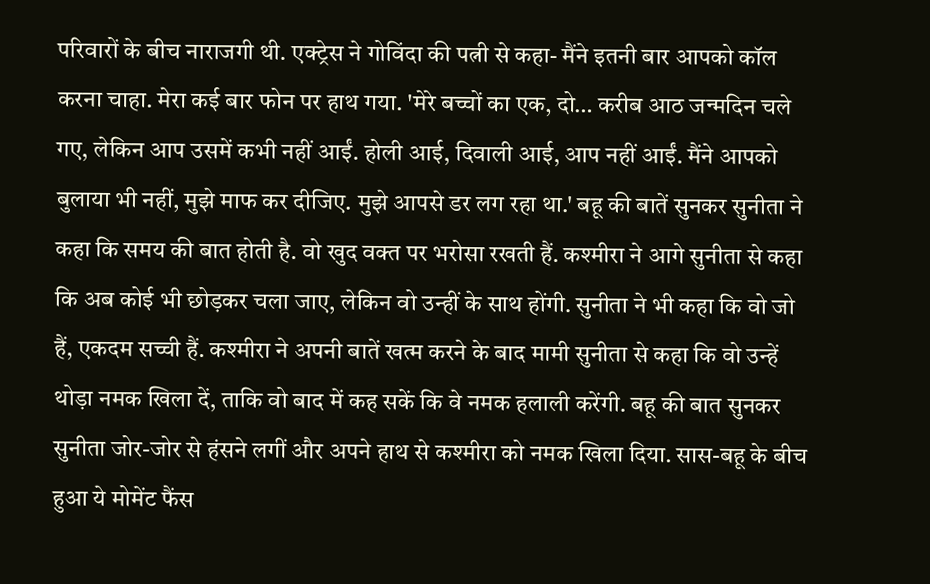परिवारों के बीच नाराजगी थी. एक्ट्रेस ने गोविंदा की पत्नी से कहा- मैंने इतनी बार आपको कॉल करना चाहा. मेरा कई बार फोन पर हाथ गया. 'मेरे बच्चों का एक, दो… करीब आठ जन्मदिन चले गए, लेकिन आप उसमें कभी नहीं आईं. होली आई, दिवाली आई, आप नहीं आईं. मैंने आपको बुलाया भी नहीं, मुझे माफ कर दीजिए. मुझे आपसे डर लग रहा था.' बहू की बातें सुनकर सुनीता ने कहा कि समय की बात होती है. वो खुद वक्त पर भरोसा रखती हैं. कश्मीरा ने आगे सुनीता से कहा कि अब कोई भी छोड़कर चला जाए, लेकिन वो उन्हीं के साथ होंगी. सुनीता ने भी कहा कि वो जो हैं, एकदम सच्ची हैं. कश्मीरा ने अपनी बातें खत्म करने के बाद मामी सुनीता से कहा कि वो उन्हें थोड़ा नमक खिला दें, ताकि वो बाद में कह सकें कि वे नमक हलाली करेंगी. बहू की बात सुनकर सुनीता जोर-जोर से हंसने लगीं और अपने हाथ से कश्मीरा को नमक खिला दिया. सास-बहू के बीच हुआ ये मोमेंट फैंस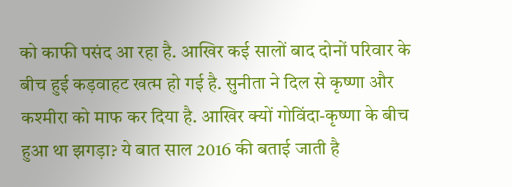को काफी पसंद आ रहा है. आखिर कई सालों बाद दोनों परिवार के बीच हुई कड़वाहट खत्म हो गई है. सुनीता ने दिल से कृष्णा और कश्मीरा को माफ कर दिया है. आखिर क्यों गोविंदा-कृष्णा के बीच हुआ था झगड़ा? ये बात साल 2016 की बताई जाती है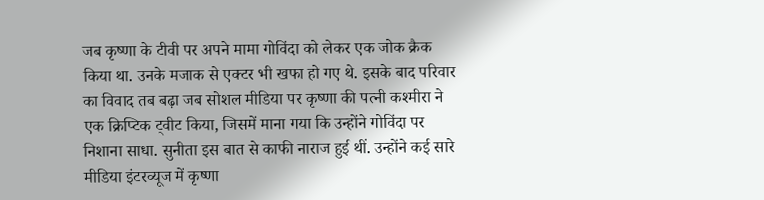जब कृष्णा के टीवी पर अपने मामा गोविंदा को लेकर एक जोक क्रैक किया था. उनके मजाक से एक्टर भी खफा हो गए थे. इसके बाद परिवार का विवाद तब बढ़ा जब सोशल मीडिया पर कृष्णा की पत्नी कश्मीरा ने एक क्रिप्टिक ट्वीट किया, जिसमें माना गया कि उन्होंने गोविंदा पर निशाना साधा. सुनीता इस बात से काफी नाराज हुई थीं. उन्होंने कई सारे मीडिया इंटरव्यूज में कृष्णा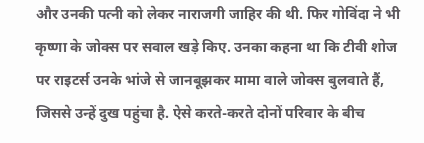और उनकी पत्नी को लेकर नाराजगी जाहिर की थी. फिर गोविंदा ने भी कृष्णा के जोक्स पर सवाल खड़े किए. उनका कहना था कि टीवी शोज पर राइटर्स उनके भांजे से जानबूझकर मामा वाले जोक्स बुलवाते हैं, जिससे उन्हें दुख पहुंचा है. ऐसे करते-करते दोनों परिवार के बीच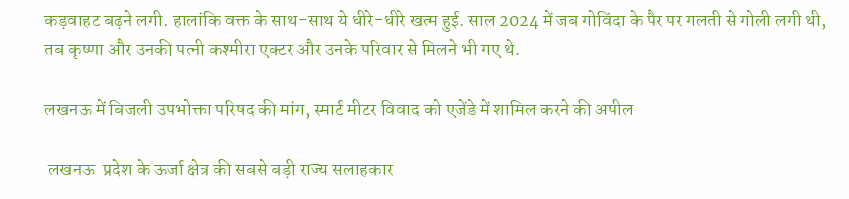कड़वाहट बढ़ने लगी. हालांकि वक्त के साथ-साथ ये धीरे-धीरे खत्म हुई. साल 2024 में जब गोविंदा के पैर पर गलती से गोली लगी थी, तब कृष्णा और उनकी पत्नी कश्मीरा एक्टर और उनके परिवार से मिलने भी गए थे.

लखनऊ में बिजली उपभोक्ता परिषद की मांग, स्मार्ट मीटर विवाद को एजेंडे में शामिल करने की अपील

 लखनऊ  प्रदेश के ऊर्जा क्षेत्र की सबसे बड़ी राज्य सलाहकार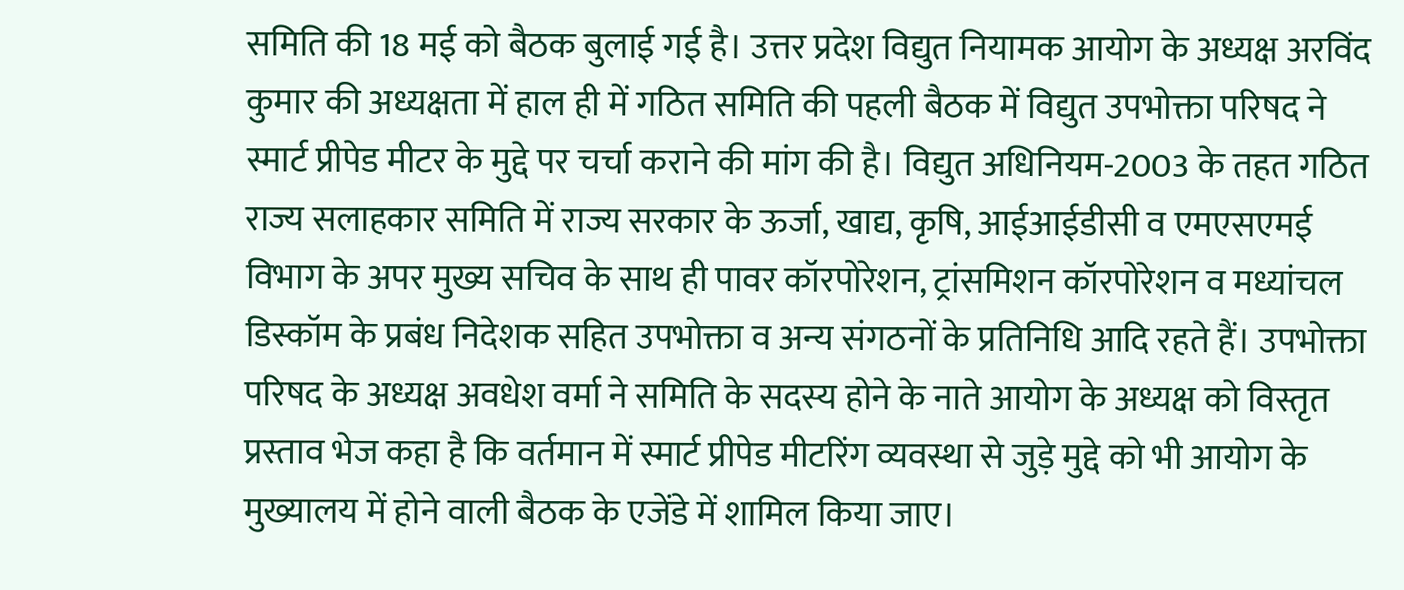समिति की 18 मई को बैठक बुलाई गई है। उत्तर प्रदेश विद्युत नियामक आयोग के अध्यक्ष अरविंद कुमार की अध्यक्षता में हाल ही में गठित समिति की पहली बैठक में विद्युत उपभोक्ता परिषद ने स्मार्ट प्रीपेड मीटर के मुद्दे पर चर्चा कराने की मांग की है। विद्युत अधिनियम-2003 के तहत गठित राज्य सलाहकार समिति में राज्य सरकार के ऊर्जा, खाद्य, कृषि, आईआईडीसी व एमएसएमई विभाग के अपर मुख्य सचिव के साथ ही पावर कॉरपोरेशन, ट्रांसमिशन कॉरपोरेशन व मध्यांचल डिस्कॉम के प्रबंध निदेशक सहित उपभोक्ता व अन्य संगठनों के प्रतिनिधि आदि रहते हैं। उपभोक्ता परिषद के अध्यक्ष अवधेश वर्मा ने समिति के सदस्य होने के नाते आयोग के अध्यक्ष को विस्तृत प्रस्ताव भेज कहा है कि वर्तमान में स्मार्ट प्रीपेड मीटरिंग व्यवस्था से जुड़े मुद्दे को भी आयोग के मुख्यालय में होने वाली बैठक के एजेंडे में शामिल किया जाए।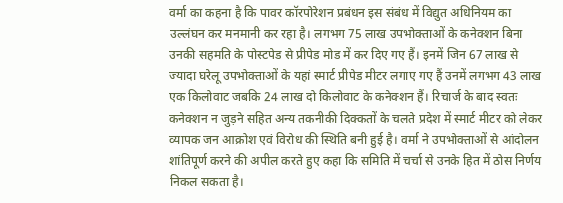वर्मा का कहना है कि पावर कॉरपोरेशन प्रबंधन इस संबंध में विद्युत अधिनियम का उल्लंघन कर मनमानी कर रहा है। लगभग 75 लाख उपभोक्ताओं के कनेक्शन बिना उनकी सहमति के पोस्टपेड से प्रीपेड मोड में कर दिए गए हैं। इनमें जिन 67 लाख से ज्यादा घरेलू उपभोक्ताओं के यहां स्मार्ट प्रीपेड मीटर लगाए गए हैं उनमें लगभग 43 लाख एक किलोवाट जबकि 24 लाख दो किलोवाट के कनेक्शन हैं। रिचार्ज के बाद स्वतः कनेक्शन न जुड़ने सहित अन्य तकनीकी दिक्कतों के चलते प्रदेश में स्मार्ट मीटर को लेकर व्यापक जन आक्रोश एवं विरोध की स्थिति बनी हुई है। वर्मा ने उपभोक्ताओं से आंदोलन शांतिपूर्ण करने की अपील करते हुए कहा कि समिति में चर्चा से उनके हित में ठोस निर्णय निकल सकता है।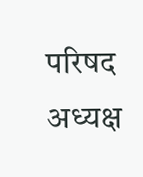परिषद अध्यक्ष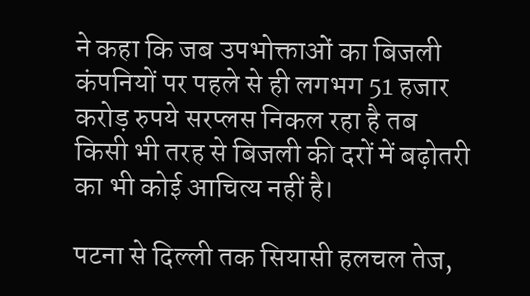ने कहा कि जब उपभोक्ताओं का बिजली कंपनियों पर पहले से ही लगभग 51 हजार करोड़ रुपये सरप्लस निकल रहा है तब किसी भी तरह से बिजली की दरों में बढ़ोतरी का भी कोई आचित्य नहीं है।

पटना से दिल्ली तक सियासी हलचल तेज,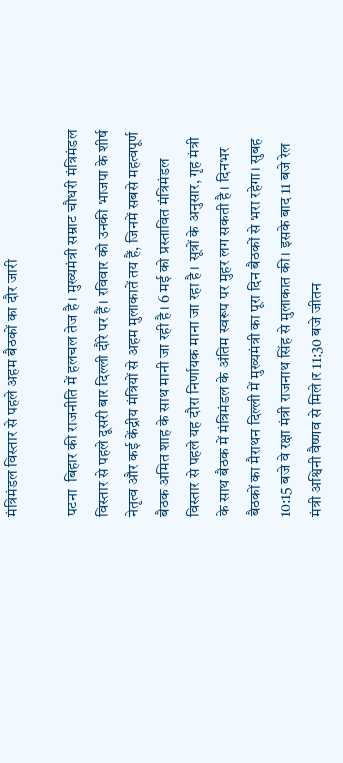मंत्रिमंडल विस्तार से पहले अहम बैठकों का दौर जारी

पटना  बिहार की राजनीति में हलचल तेज है। मुख्यमंत्री सम्राट चौधरी मंत्रिमंडल विस्तार से पहले दूसरी बार दिल्ली दौरे पर हैं। रविवार को उनकी भाजपा के शीर्ष नेतृत्व और कई केंद्रीय मंत्रियों से अहम मुलाकातें तय हैं, जिनमें सबसे महत्वपूर्ण बैठक अमित शाह के साथ मानी जा रही है। 6 मई को प्रस्तावित मंत्रिमंडल विस्तार से पहले यह दौरा निर्णायक माना जा रहा है। सूत्रों के अनुसार, गृह मंत्री के साथ बैठक में मंत्रिमंडल के अंतिम स्वरूप पर मुहर लग सकती है। दिनभर बैठकों का मैराथन दिल्ली में मुख्यमंत्री का पूरा दिन बैठकों से भरा रहेगा। सुबह 10:15 बजे वे रक्षा मंत्री राजनाथ सिंह से मुलाकात की। इसके बाद 11 बजे रेल मंत्री अश्विनी वैष्णव से मिले।र 11:30 बजे जीतन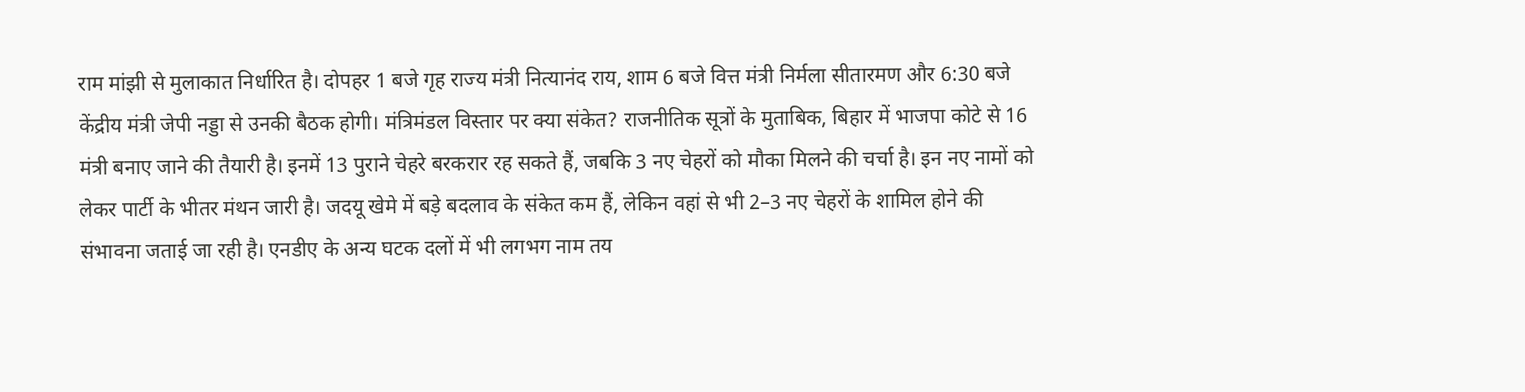राम मांझी से मुलाकात निर्धारित है। दोपहर 1 बजे गृह राज्य मंत्री नित्यानंद राय, शाम 6 बजे वित्त मंत्री निर्मला सीतारमण और 6:30 बजे केंद्रीय मंत्री जेपी नड्डा से उनकी बैठक होगी। मंत्रिमंडल विस्तार पर क्या संकेत? राजनीतिक सूत्रों के मुताबिक, बिहार में भाजपा कोटे से 16 मंत्री बनाए जाने की तैयारी है। इनमें 13 पुराने चेहरे बरकरार रह सकते हैं, जबकि 3 नए चेहरों को मौका मिलने की चर्चा है। इन नए नामों को लेकर पार्टी के भीतर मंथन जारी है। जदयू खेमे में बड़े बदलाव के संकेत कम हैं, लेकिन वहां से भी 2–3 नए चेहरों के शामिल होने की संभावना जताई जा रही है। एनडीए के अन्य घटक दलों में भी लगभग नाम तय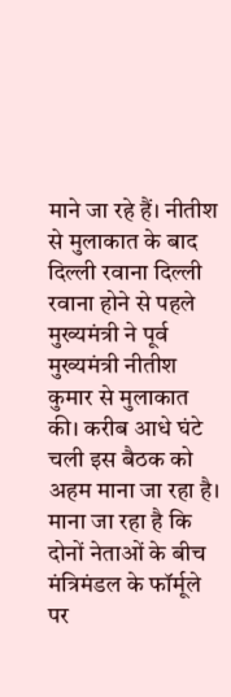माने जा रहे हैं। नीतीश से मुलाकात के बाद दिल्ली रवाना दिल्ली रवाना होने से पहले मुख्यमंत्री ने पूर्व मुख्यमंत्री नीतीश कुमार से मुलाकात की। करीब आधे घंटे चली इस बैठक को अहम माना जा रहा है। माना जा रहा है कि दोनों नेताओं के बीच मंत्रिमंडल के फॉर्मूले पर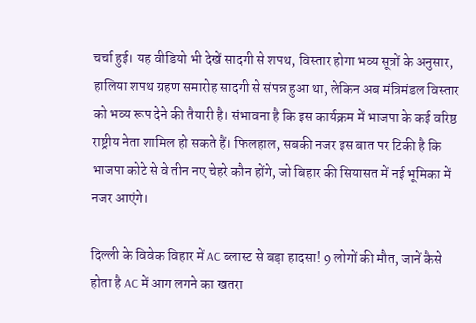चर्चा हुई। यह वीडियो भी देखें सादगी से शपथ, विस्तार होगा भव्य सूत्रों के अनुसार, हालिया शपथ ग्रहण समारोह सादगी से संपन्न हुआ था, लेकिन अब मंत्रिमंडल विस्तार को भव्य रूप देने की तैयारी है। संभावना है कि इस कार्यक्रम में भाजपा के कई वरिष्ठ राष्ट्रीय नेता शामिल हो सकते हैं। फिलहाल, सबकी नजर इस बात पर टिकी है कि भाजपा कोटे से वे तीन नए चेहरे कौन होंगे, जो बिहार की सियासत में नई भूमिका में नजर आएंगे।

दिल्ली के विवेक विहार में AC ब्लास्ट से बड़ा हादसा! 9 लोगों की मौत, जानें कैसे होता है AC में आग लगने का खतरा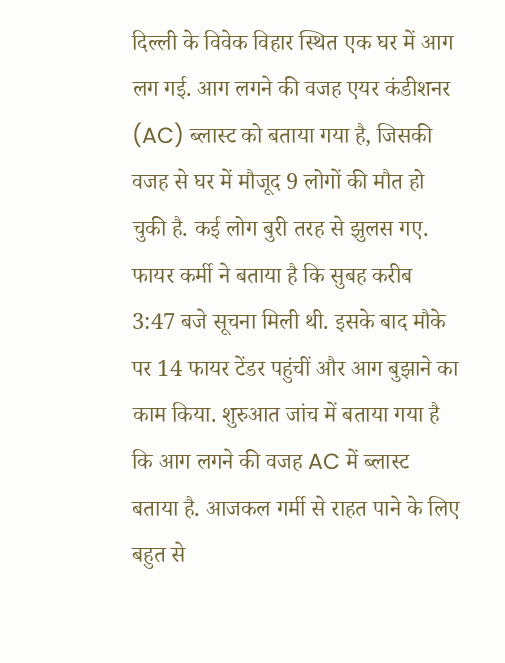दिल्ली के विवेक विहार स्थित एक घर में आग लग गई. आग लगने की वजह एयर कंडीशनर (AC) ब्लास्ट को बताया गया है, जिसकी वजह से घर में मौजूद 9 लोगों की मौत हो चुकी है. कई लोग बुरी तरह से झुलस गए. फायर कर्मी ने बताया है कि सुबह करीब 3:47 बजे सूचना मिली थी. इसके बाद मौके पर 14 फायर टेंडर पहुंचीं और आग बुझाने का काम किया. शुरुआत जांच में बताया गया है कि आग लगने की वजह AC में ब्लास्ट बताया है. आजकल गर्मी से राहत पाने के लिए बहुत से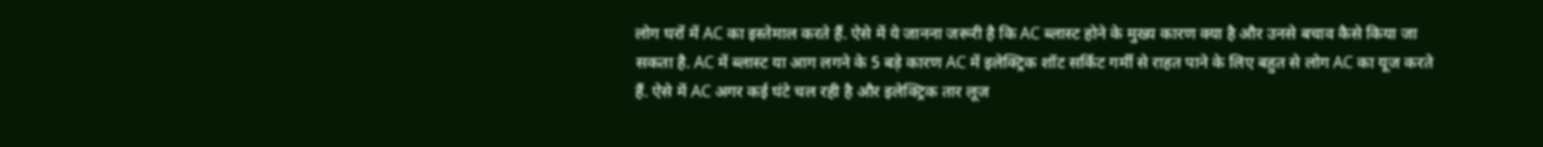लोग घरों में AC का इस्तेमाल करते हैं. ऐसे में ये जानना जरूरी है कि AC ब्लास्ट होने के मुख्य कारण क्या है और उनसे बचाव कैसे किया जा सकता है. AC में ब्लास्ट या आग लगने के 5 बड़े कारण AC में इलेक्ट्रिक शॉट सर्किट गर्मी से राहत पाने के लिए बहुत से लोग AC का यूज करते हैं. ऐसे में AC अगर कई घंटे चल रही है और इलेक्ट्रिक तार लूज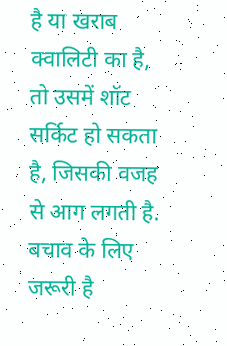है या खराब क्वालिटी का है, तो उसमें शॉट सर्किट हो सकता है, जिसकी वजह से आग लगती है. बचाव के लिए जरूरी है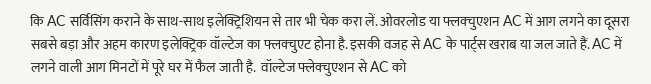कि AC सर्विसिंग कराने के साथ-साथ इलेक्ट्रिशियन से तार भी चेक करा लें. ओवरलोड या फ्लक्चुएशन AC में आग लगने का दूसरा सबसे बड़ा और अहम कारण इलेक्ट्रिक वॉल्टेज का फ्लक्चुएट होना है. इसकी वजह से AC के पार्ट्स खराब या जल जाते हैं. AC में लगने वाली आग मिनटों में पूरे घर में फैल जाती है.  वॉल्टेज फ्लेक्चुएशन से AC को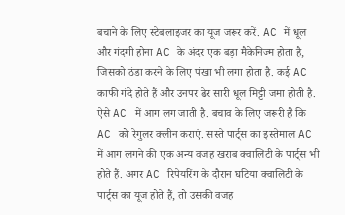बचाने के लिए स्टेबलाइजर का यूज जरूर करें. AC में धूल और गंदगी होना AC के अंदर एक बड़ा मैकेनिज्म होता है, जिसको ठंडा करने के लिए पंखा भी लगा होता है. कई AC काफी गंदे होते हैं और उनपर ढेर सारी धूल मिट्टी जमा होती है. ऐसे AC में आग लग जाती है. बचाव के लिए जरूरी है कि AC को रेगुलर क्लीन कराएं. सस्ते पार्ट्स का इस्तेमाल AC में आग लगने की एक अन्य वजह खराब क्वालिटी के पार्ट्स भी होते हैं. अगर AC रिपेयरिंग के दौरान घटिया क्वालिटी के पार्ट्स का यूज होते हैं, तो उसकी वजह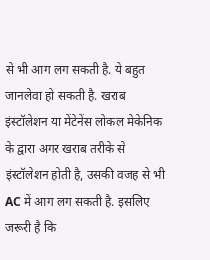से भी आग लग सकती है. ये बहुत जानलेवा हो सकती है. खराब इंस्टॉलेशन या मेंटेनेंस लोकल मेकेनिक के द्वारा अगर खराब तरीके से इंस्टॉलेशन होती है, उसकी वजह से भी AC में आग लग सकती है. इसलिए जरूरी है कि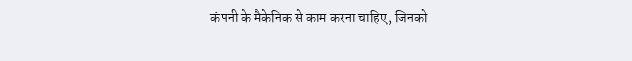कंपनी के मैकेनिक से काम करना चाहिए, जिनको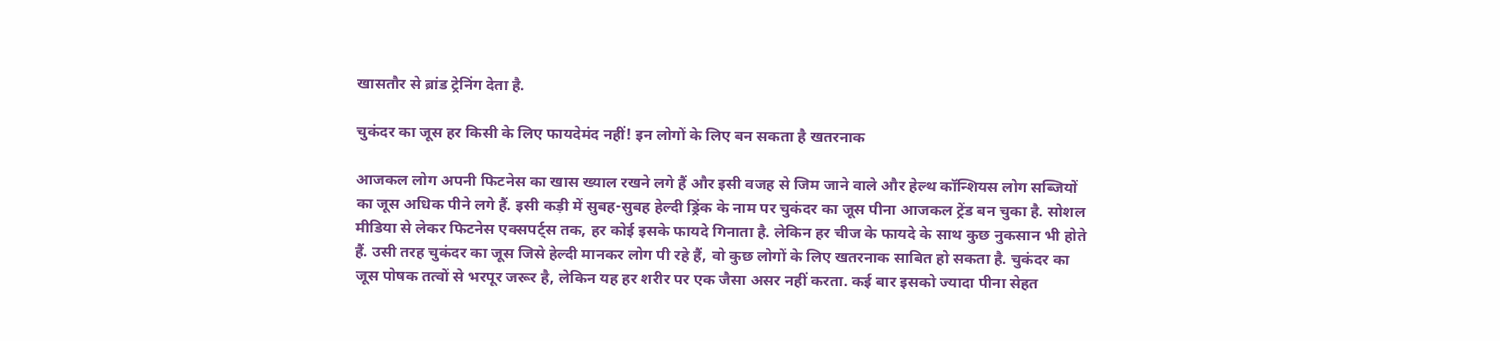खासतौर से ब्रांड ट्रेनिंग देता है.

चुकंदर का जूस हर किसी के लिए फायदेमंद नहीं! इन लोगों के लिए बन सकता है खतरनाक

आजकल लोग अपनी फिटनेस का खास ख्याल रखने लगे हैं और इसी वजह से जिम जाने वाले और हेल्थ कॉन्शियस लोग सब्जियों का जूस अधिक पीने लगे हैं. इसी कड़ी में सुबह-सुबह हेल्दी ड्रिंक के नाम पर चुकंदर का जूस पीना आजकल ट्रेंड बन चुका है. सोशल मीडिया से लेकर फिटनेस एक्सपर्ट्स तक, हर कोई इसके फायदे गिनाता है. लेकिन हर चीज के फायदे के साथ कुछ नुकसान भी होते हैं. उसी तरह चुकंदर का जूस जिसे हेल्दी मानकर लोग पी रहे हैं, वो कुछ लोगों के लिए खतरनाक साबित हो सकता है. चुकंदर का जूस पोषक तत्वों से भरपूर जरूर है, लेकिन यह हर शरीर पर एक जैसा असर नहीं करता. कई बार इसको ज्यादा पीना सेहत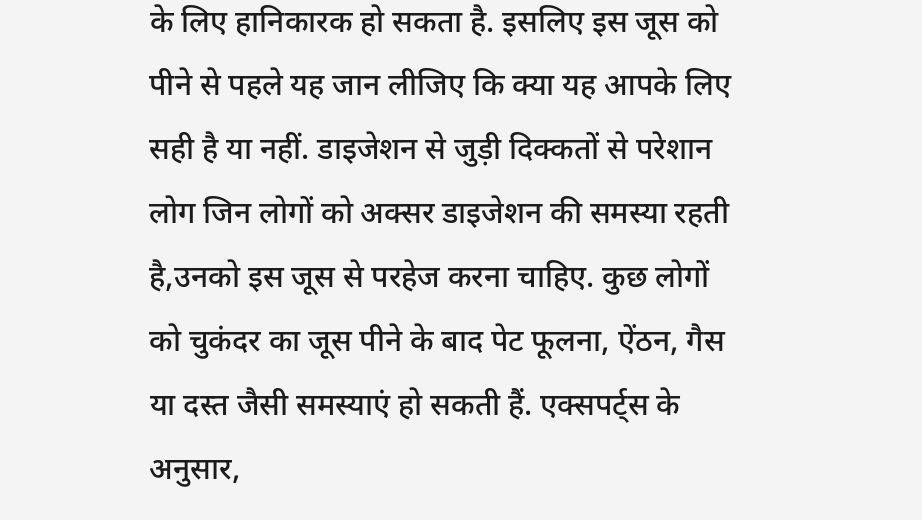के लिए हानिकारक हो सकता है. इसलिए इस जूस को पीने से पहले यह जान लीजिए कि क्या यह आपके लिए सही है या नहीं. डाइजेशन से जुड़ी दिक्कतों से परेशान लोग जिन लोगों को अक्सर डाइजेशन की समस्या रहती है,उनको इस जूस से परहेज करना चाहिए. कुछ लोगों को चुकंदर का जूस पीने के बाद पेट फूलना, ऐंठन, गैस या दस्त जैसी समस्याएं हो सकती हैं. एक्सपर्ट्स के अनुसार,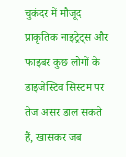चुकंदर में मौजूद प्राकृतिक नाइट्रेट्स और फाइबर कुछ लोगों के डाइजेस्टिव सिस्टम पर तेज असर डाल सकते हैं, खासकर जब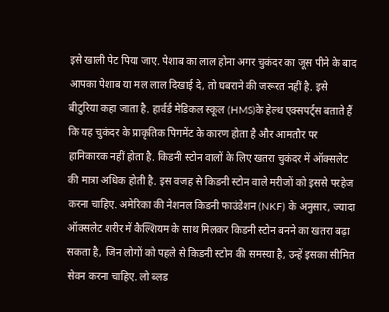इसे खाली पेट पिया जाए. पेशाब का लाल होना अगर चुकंदर का जूस पीने के बाद आपका पेशाब या मल लाल दिखाई दे, तो घबराने की जरूरत नहीं है. इसे बीटुरिया कहा जाता है. हार्वर्ड मेडिकल स्कूल (HMS)के हेल्थ एक्सपर्ट्स बताते हैं कि यह चुकंदर के प्राकृतिक पिगमेंट के कारण होता है और आमतौर पर हानिकारक नहीं होता है. किडनी स्टोन वालों के लिए खतरा चुकंदर में ऑक्सलेट की मात्रा अधिक होती है. इस वजह से किडनी स्टोन वाले मरीजों को इससे परहेज करना चाहिए. अमेरिका की नेशनल किडनी फाउंडेशन (NKF) के अनुसार, ज्यादा ऑक्सलेट शरीर में कैल्शियम के साथ मिलकर किडनी स्टोन बनने का खतरा बढ़ा सकता है, जिन लोगों को पहले से किडनी स्टोन की समस्या है, उन्हें इसका सीमित सेवन करना चाहिए. लो ब्लड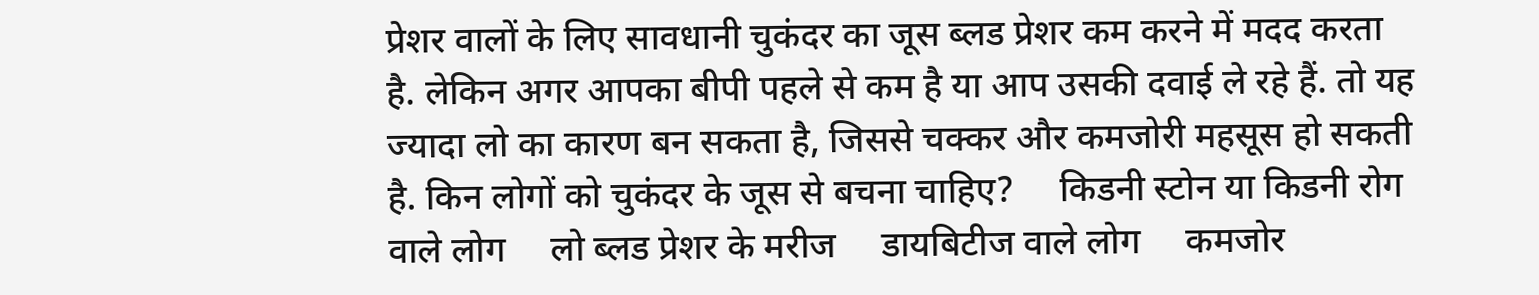प्रेशर वालों के लिए सावधानी चुकंदर का जूस ब्लड प्रेशर कम करने में मदद करता है. लेकिन अगर आपका बीपी पहले से कम है या आप उसकी दवाई ले रहे हैं. तो यह ज्यादा लो का कारण बन सकता है, जिससे चक्कर और कमजोरी महसूस हो सकती है. किन लोगों को चुकंदर के जूस से बचना चाहिए?     किडनी स्टोन या किडनी रोग वाले लोग     लो ब्लड प्रेशर के मरीज     डायबिटीज वाले लोग     कमजोर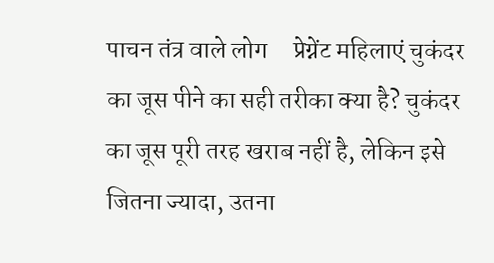पाचन तंत्र वाले लोग     प्रेग्नेंट महिलाएं चुकंदर का जूस पीने का सही तरीका क्या है? चुकंदर का जूस पूरी तरह खराब नहीं है, लेकिन इसे जितना ज्यादा, उतना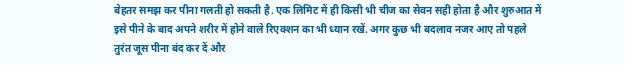बेहतर समझ कर पीना गलती हो सकती है. एक लिमिट में ही किसी भी चीज का सेवन सही होता है और शुरुआत में इसे पीने के बाद अपने शरीर में होने वाले रिएक्शन का भी ध्यान रखें. अगर कुछ भी बदलाव नजर आए तो पहले तुरंत जूस पीना बंद कर दें और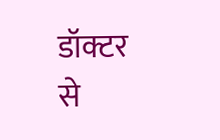डॉक्टर से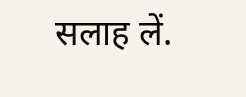सलाह लें.